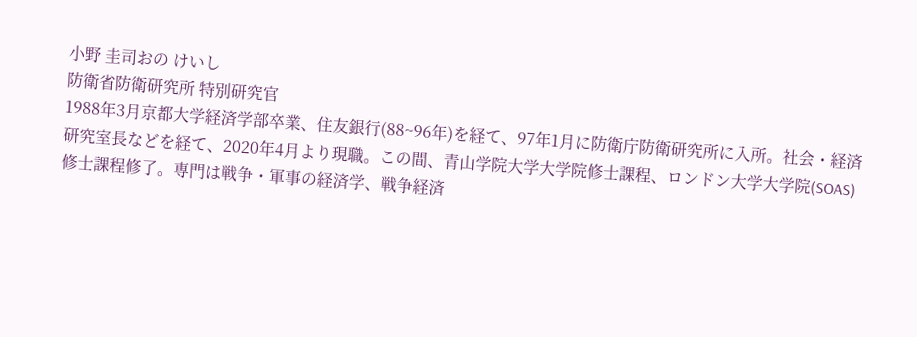小野 圭司おの けいし
防衛省防衛研究所 特別研究官
1988年3月京都大学経済学部卒業、住友銀行(88~96年)を経て、97年1月に防衛庁防衛研究所に入所。社会・経済研究室長などを経て、2020年4月より現職。この間、青山学院大学大学院修士課程、ロンドン大学大学院(SOAS)修士課程修了。専門は戦争・軍事の経済学、戦争経済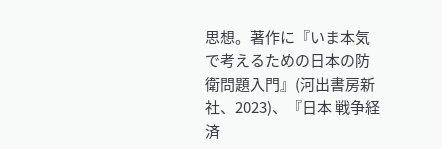思想。著作に『いま本気で考えるための日本の防衛問題入門』(河出書房新社、2023)、『日本 戦争経済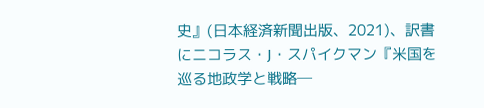史』(日本経済新聞出版、2021)、訳書にニコラス・J・スパイクマン『米国を巡る地政学と戦略─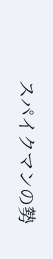スパイクマンの勢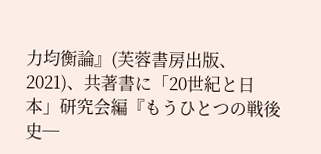力均衡論』(芙蓉書房出版、2021)、共著書に「20世紀と日本」研究会編『もうひとつの戦後史─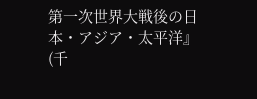第一次世界大戦後の日本・アジア・太平洋』(千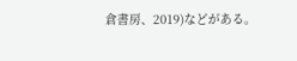倉書房、2019)などがある。